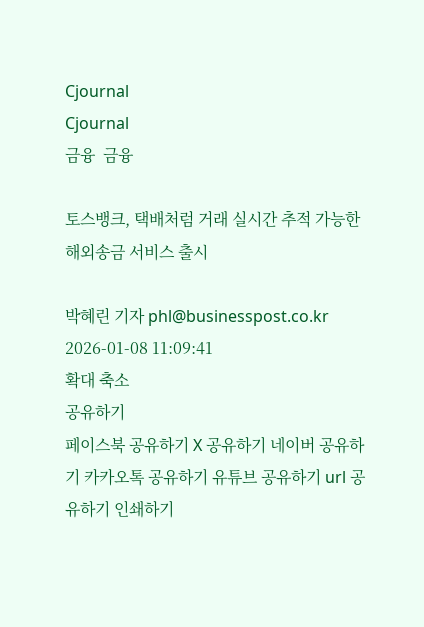Cjournal
Cjournal
금융  금융

토스뱅크, 택배처럼 거래 실시간 추적 가능한 해외송금 서비스 출시

박혜린 기자 phl@businesspost.co.kr 2026-01-08 11:09:41
확대 축소
공유하기
페이스북 공유하기 X 공유하기 네이버 공유하기 카카오톡 공유하기 유튜브 공유하기 url 공유하기 인쇄하기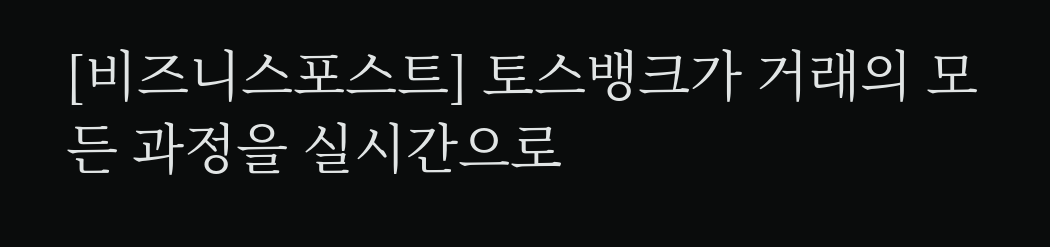[비즈니스포스트] 토스뱅크가 거래의 모든 과정을 실시간으로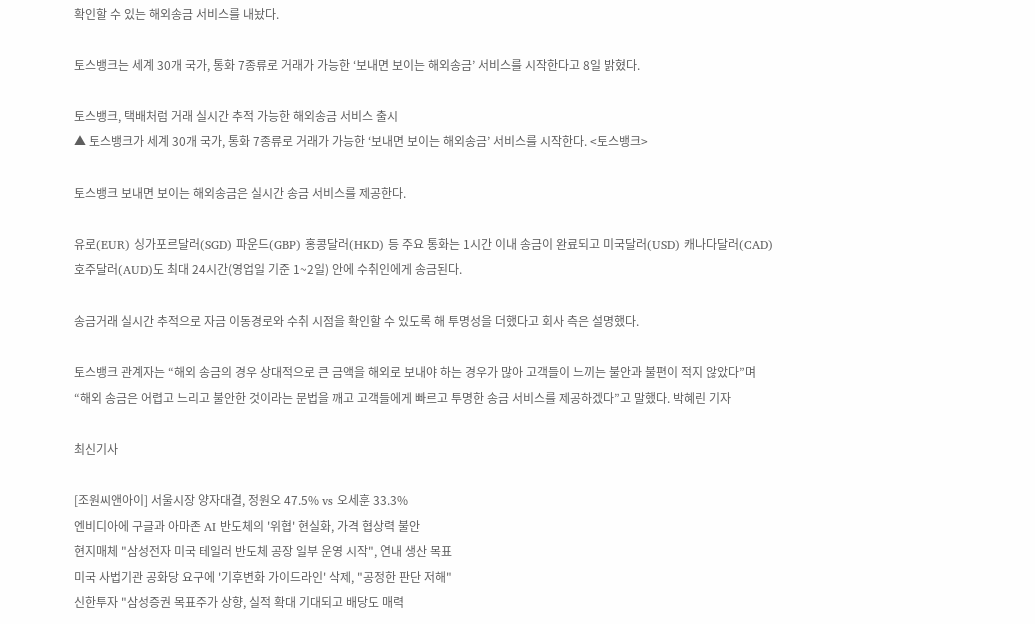확인할 수 있는 해외송금 서비스를 내놨다.

토스뱅크는 세계 30개 국가, 통화 7종류로 거래가 가능한 ‘보내면 보이는 해외송금’ 서비스를 시작한다고 8일 밝혔다.

토스뱅크, 택배처럼 거래 실시간 추적 가능한 해외송금 서비스 출시
▲ 토스뱅크가 세계 30개 국가, 통화 7종류로 거래가 가능한 ‘보내면 보이는 해외송금’ 서비스를 시작한다. <토스뱅크>

토스뱅크 보내면 보이는 해외송금은 실시간 송금 서비스를 제공한다.

유로(EUR) 싱가포르달러(SGD) 파운드(GBP) 홍콩달러(HKD) 등 주요 통화는 1시간 이내 송금이 완료되고 미국달러(USD) 캐나다달러(CAD) 호주달러(AUD)도 최대 24시간(영업일 기준 1~2일) 안에 수취인에게 송금된다.

송금거래 실시간 추적으로 자금 이동경로와 수취 시점을 확인할 수 있도록 해 투명성을 더했다고 회사 측은 설명했다.

토스뱅크 관계자는 “해외 송금의 경우 상대적으로 큰 금액을 해외로 보내야 하는 경우가 많아 고객들이 느끼는 불안과 불편이 적지 않았다”며 “해외 송금은 어렵고 느리고 불안한 것이라는 문법을 깨고 고객들에게 빠르고 투명한 송금 서비스를 제공하겠다”고 말했다. 박혜린 기자

최신기사

[조원씨앤아이] 서울시장 양자대결, 정원오 47.5% vs 오세훈 33.3%
엔비디아에 구글과 아마존 AI 반도체의 '위협' 현실화, 가격 협상력 불안
현지매체 "삼성전자 미국 테일러 반도체 공장 일부 운영 시작", 연내 생산 목표
미국 사법기관 공화당 요구에 '기후변화 가이드라인' 삭제, "공정한 판단 저해"
신한투자 "삼성증권 목표주가 상향, 실적 확대 기대되고 배당도 매력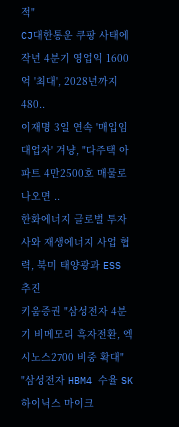적"
CJ대한통운 쿠팡 사태에 작년 4분기 영업익 1600억 '최대', 2028년까지 480..
이재명 3일 연속 '매입임대업자' 겨냥, "다주택 아파트 4만2500호 매물로 나오면 ..
한화에너지 글로벌 투자사와 재생에너지 사업 협력, 북미 태양광과 ESS 추진
키움증권 "삼성전자 4분기 비메모리 흑자전환, 엑시노스2700 비중 확대"
"삼성전자 HBM4 수율 SK하이닉스 마이크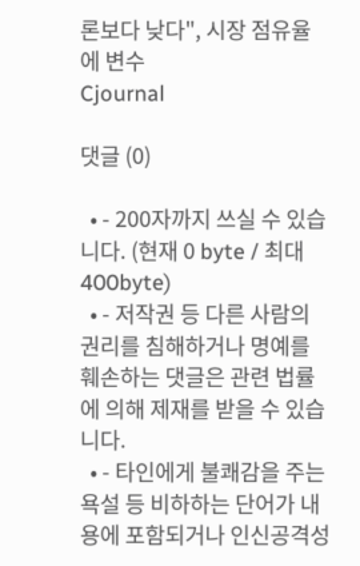론보다 낮다", 시장 점유율에 변수
Cjournal

댓글 (0)

  • - 200자까지 쓰실 수 있습니다. (현재 0 byte / 최대 400byte)
  • - 저작권 등 다른 사람의 권리를 침해하거나 명예를 훼손하는 댓글은 관련 법률에 의해 제재를 받을 수 있습니다.
  • - 타인에게 불쾌감을 주는 욕설 등 비하하는 단어가 내용에 포함되거나 인신공격성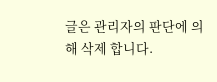글은 관리자의 판단에 의해 삭제 합니다.